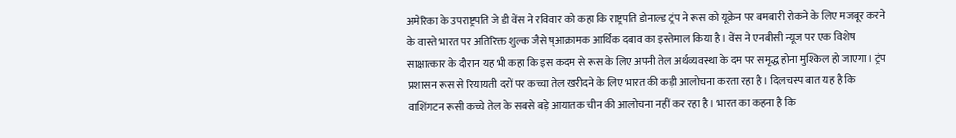अमेरिका के उपराष्ट्रपति जे डी वेंस ने रविवार को कहा कि राष्ट्रपति डोनाल्ड ट्रंप ने रूस को यूक्रेन पर बमबारी रोकने के लिए मजबूर करने के वास्ते भारत पर अतिरिक्त शुल्क जैसे ष्आक्रामक आर्थिक दबाव का इस्तेमाल किया है। वेंस ने एनबीसी न्यूज पर एक विशेष साक्षात्कार के दौरान यह भी कहा कि इस कदम से रूस के लिए अपनी तेल अर्थव्यवस्था के दम पर समृद्ध होना मुश्किल हो जाएगा। ट्रंप प्रशासन रूस से रियायती दरों पर कच्चा तेल खरीदने के लिए भारत की कड़ी आलोचना करता रहा है। दिलचस्प बात यह है कि वाशिंगटन रूसी कच्चे तेल के सबसे बड़े आयातक चीन की आलोचना नहीं कर रहा है। भारत का कहना है कि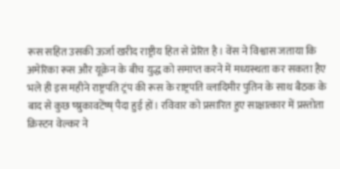रूस सहित उसकी ऊर्जा खरीद राष्ट्रीय हित से प्रेरित है। वेंस ने विश्वास जताया कि अमेरिका रूस और यूक्रेन के बीच युद्ध को समाप्त करने में मध्यस्थता कर सकता हैए भले ही इस महीने राष्ट्रपति ट्रंप की रूस के राष्ट्रपति व्लादिमीर पुतिन के साथ बैठक के बाद से कुछ ष्ष्रुकावटेंष्ष् पैदा हुई हों। रविवार को प्रसारित हुए साक्षात्कार में प्रस्तोता क्रिस्टन वेल्कर ने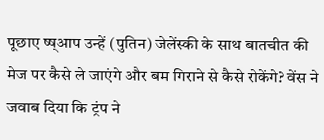पूछाए ष्ष्आप उन्हें (पुतिन) जेलेंस्की के साथ बातचीत की मेज पर कैसे ले जाएंगे और बम गिराने से कैसे रोकेंगे? वेंस ने जवाब दिया कि ट्रंप ने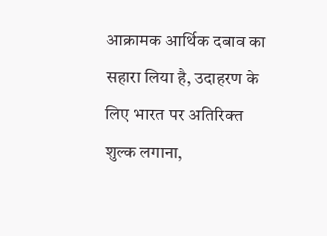आक्रामक आर्थिक दबाव का सहारा लिया है, उदाहरण के लिए भारत पर अतिरिक्त शुल्क लगाना,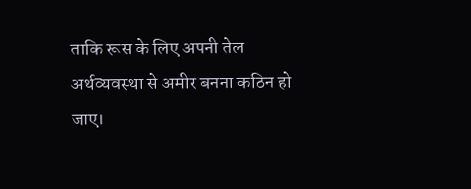ताकि रूस के लिए अपनी तेल अर्थव्यवस्था से अमीर बनना कठिन हो जाए।